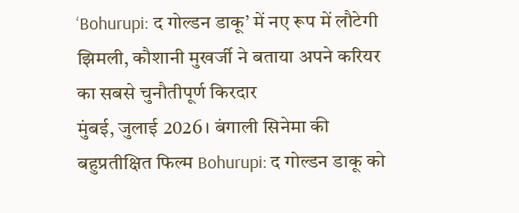‘Bohurupi: द गोल्डन डाकू’ में नए रूप में लौटेगी झिमली, कौशानी मुखर्जी ने बताया अपने करियर का सबसे चुनौतीपूर्ण किरदार
मुंबई, जुलाई 2026। बंगाली सिनेमा की बहुप्रतीक्षित फिल्म Bohurupi: द गोल्डन डाकू को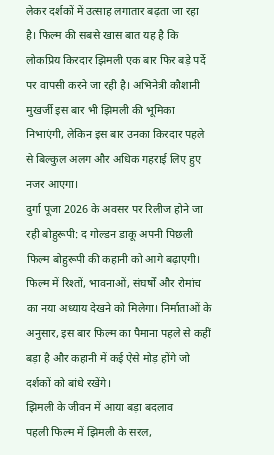लेकर दर्शकों में उत्साह लगातार बढ़ता जा रहा है। फिल्म की सबसे खास बात यह है कि लोकप्रिय किरदार झिमली एक बार फिर बड़े पर्दे पर वापसी करने जा रही है। अभिनेत्री कौशानी मुखर्जी इस बार भी झिमली की भूमिका निभाएंगी, लेकिन इस बार उनका किरदार पहले से बिल्कुल अलग और अधिक गहराई लिए हुए नजर आएगा।
दुर्गा पूजा 2026 के अवसर पर रिलीज होने जा रही बोहुरूपी: द गोल्डन डाकू अपनी पिछली फिल्म बोहुरूपी की कहानी को आगे बढ़ाएगी। फिल्म में रिश्तों, भावनाओं, संघर्षों और रोमांच का नया अध्याय देखने को मिलेगा। निर्माताओं के अनुसार, इस बार फिल्म का पैमाना पहले से कहीं बड़ा है और कहानी में कई ऐसे मोड़ होंगे जो दर्शकों को बांधे रखेंगे।
झिमली के जीवन में आया बड़ा बदलाव
पहली फिल्म में झिमली के सरल,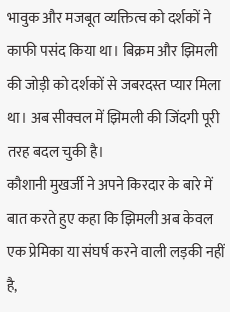भावुक और मजबूत व्यक्तित्व को दर्शकों ने काफी पसंद किया था। बिक्रम और झिमली की जोड़ी को दर्शकों से जबरदस्त प्यार मिला था। अब सीक्वल में झिमली की जिंदगी पूरी तरह बदल चुकी है।
कौशानी मुखर्जी ने अपने किरदार के बारे में बात करते हुए कहा कि झिमली अब केवल एक प्रेमिका या संघर्ष करने वाली लड़की नहीं है,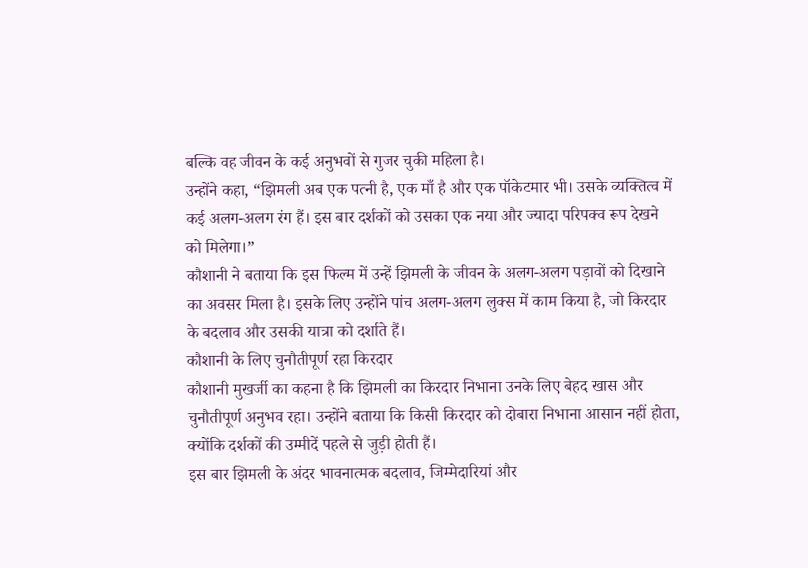बल्कि वह जीवन के कई अनुभवों से गुजर चुकी महिला है।
उन्होंने कहा, “झिमली अब एक पत्नी है, एक माँ है और एक पॉकेटमार भी। उसके व्यक्तित्व में कई अलग-अलग रंग हैं। इस बार दर्शकों को उसका एक नया और ज्यादा परिपक्व रूप देखने को मिलेगा।”
कौशानी ने बताया कि इस फिल्म में उन्हें झिमली के जीवन के अलग-अलग पड़ावों को दिखाने का अवसर मिला है। इसके लिए उन्होंने पांच अलग-अलग लुक्स में काम किया है, जो किरदार के बदलाव और उसकी यात्रा को दर्शाते हैं।
कौशानी के लिए चुनौतीपूर्ण रहा किरदार
कौशानी मुखर्जी का कहना है कि झिमली का किरदार निभाना उनके लिए बेहद खास और चुनौतीपूर्ण अनुभव रहा। उन्होंने बताया कि किसी किरदार को दोबारा निभाना आसान नहीं होता, क्योंकि दर्शकों की उम्मीदें पहले से जुड़ी होती हैं।
इस बार झिमली के अंदर भावनात्मक बदलाव, जिम्मेदारियां और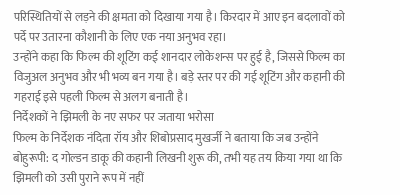परिस्थितियों से लड़ने की क्षमता को दिखाया गया है। किरदार में आए इन बदलावों को पर्दे पर उतारना कौशानी के लिए एक नया अनुभव रहा।
उन्होंने कहा कि फिल्म की शूटिंग कई शानदार लोकेशन्स पर हुई है, जिससे फिल्म का विजुअल अनुभव और भी भव्य बन गया है। बड़े स्तर पर की गई शूटिंग और कहानी की गहराई इसे पहली फिल्म से अलग बनाती है।
निर्देशकों ने झिमली के नए सफर पर जताया भरोसा
फिल्म के निर्देशक नंदिता रॉय और शिबोप्रसाद मुखर्जी ने बताया कि जब उन्होंने बोहुरूपी: द गोल्डन डाकू की कहानी लिखनी शुरू की, तभी यह तय किया गया था कि झिमली को उसी पुराने रूप में नहीं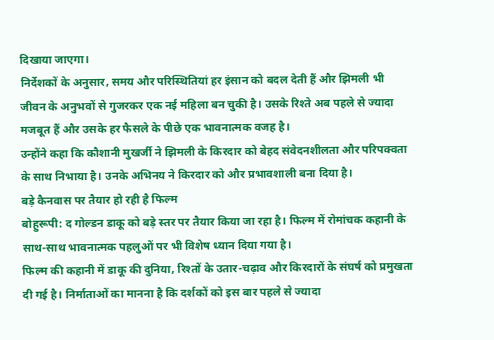दिखाया जाएगा।
निर्देशकों के अनुसार, समय और परिस्थितियां हर इंसान को बदल देती हैं और झिमली भी जीवन के अनुभवों से गुजरकर एक नई महिला बन चुकी है। उसके रिश्ते अब पहले से ज्यादा मजबूत हैं और उसके हर फैसले के पीछे एक भावनात्मक वजह है।
उन्होंने कहा कि कौशानी मुखर्जी ने झिमली के किरदार को बेहद संवेदनशीलता और परिपक्वता के साथ निभाया है। उनके अभिनय ने किरदार को और प्रभावशाली बना दिया है।
बड़े कैनवास पर तैयार हो रही है फिल्म
बोहुरूपी: द गोल्डन डाकू को बड़े स्तर पर तैयार किया जा रहा है। फिल्म में रोमांचक कहानी के साथ-साथ भावनात्मक पहलुओं पर भी विशेष ध्यान दिया गया है।
फिल्म की कहानी में डाकू की दुनिया, रिश्तों के उतार-चढ़ाव और किरदारों के संघर्ष को प्रमुखता दी गई है। निर्माताओं का मानना है कि दर्शकों को इस बार पहले से ज्यादा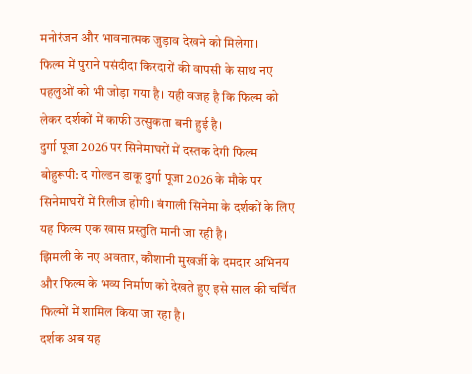मनोरंजन और भावनात्मक जुड़ाव देखने को मिलेगा।
फिल्म में पुराने पसंदीदा किरदारों की वापसी के साथ नए पहलुओं को भी जोड़ा गया है। यही वजह है कि फिल्म को लेकर दर्शकों में काफी उत्सुकता बनी हुई है।
दुर्गा पूजा 2026 पर सिनेमाघरों में दस्तक देगी फिल्म
बोहुरूपी: द गोल्डन डाकू दुर्गा पूजा 2026 के मौके पर सिनेमाघरों में रिलीज होगी। बंगाली सिनेमा के दर्शकों के लिए यह फिल्म एक खास प्रस्तुति मानी जा रही है।
झिमली के नए अवतार, कौशानी मुखर्जी के दमदार अभिनय और फिल्म के भव्य निर्माण को देखते हुए इसे साल की चर्चित फिल्मों में शामिल किया जा रहा है।
दर्शक अब यह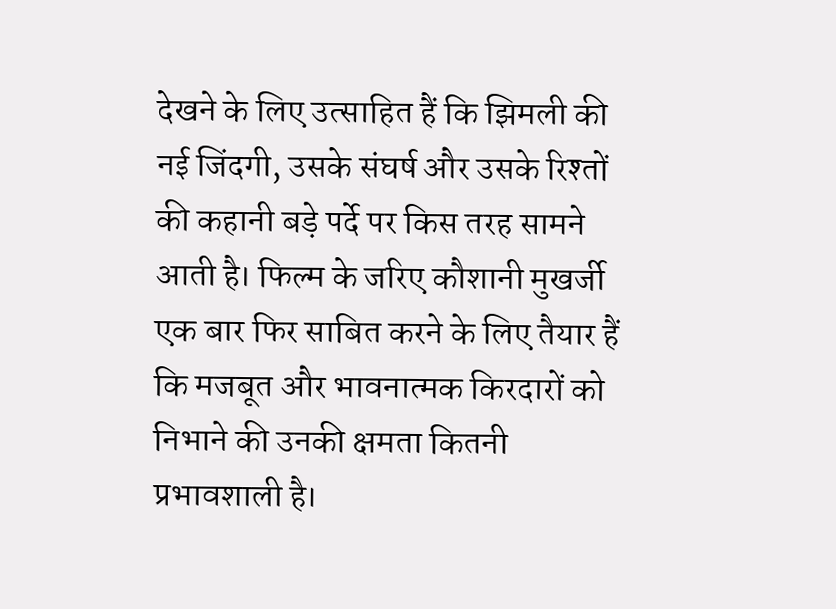देखने के लिए उत्साहित हैं कि झिमली की नई जिंदगी, उसके संघर्ष और उसके रिश्तों की कहानी बड़े पर्दे पर किस तरह सामने आती है। फिल्म के जरिए कौशानी मुखर्जी एक बार फिर साबित करने के लिए तैयार हैं कि मजबूत और भावनात्मक किरदारों को निभाने की उनकी क्षमता कितनी प्रभावशाली है।